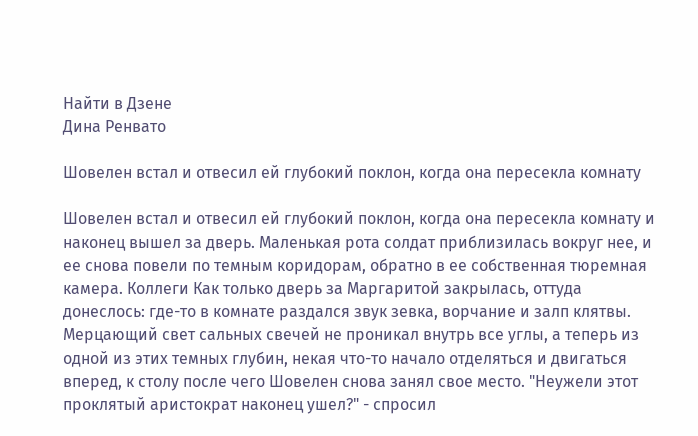Найти в Дзене
Дина Ренвато

Шовелен встал и отвесил ей глубокий поклон, когда она пересекла комнату

Шовелен встал и отвесил ей глубокий поклон, когда она пересекла комнату и наконец вышел за дверь. Маленькая рота солдат приблизилась вокруг нее, и ее снова повели по темным коридорам, обратно в ее собственная тюремная камера. Коллеги Как только дверь за Маргаритой закрылась, оттуда донеслось: где-то в комнате раздался звук зевка, ворчание и залп клятвы. Мерцающий свет сальных свечей не проникал внутрь все углы, а теперь из одной из этих темных глубин, некая что-то начало отделяться и двигаться вперед, к столу после чего Шовелен снова занял свое место. "Неужели этот проклятый аристократ наконец ушел?" - спросил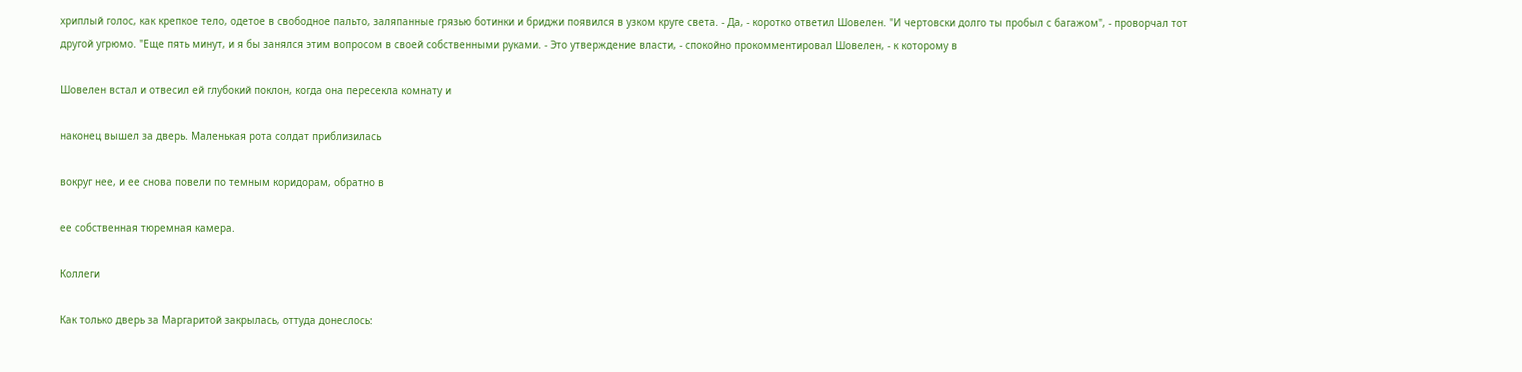хриплый голос, как крепкое тело, одетое в свободное пальто, заляпанные грязью ботинки и бриджи появился в узком круге света. - Да, - коротко ответил Шовелен. "И чертовски долго ты пробыл с багажом", - проворчал тот другой угрюмо. "Еще пять минут, и я бы занялся этим вопросом в своей собственными руками. - Это утверждение власти, - спокойно прокомментировал Шовелен, - к которому в

Шовелен встал и отвесил ей глубокий поклон, когда она пересекла комнату и

наконец вышел за дверь. Маленькая рота солдат приблизилась

вокруг нее, и ее снова повели по темным коридорам, обратно в

ее собственная тюремная камера.

Коллеги

Как только дверь за Маргаритой закрылась, оттуда донеслось: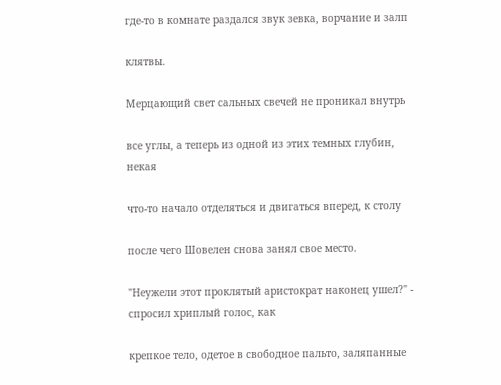где-то в комнате раздался звук зевка, ворчание и залп

клятвы.

Мерцающий свет сальных свечей не проникал внутрь

все углы, а теперь из одной из этих темных глубин, некая

что-то начало отделяться и двигаться вперед, к столу

после чего Шовелен снова занял свое место.

"Неужели этот проклятый аристократ наконец ушел?" - спросил хриплый голос, как

крепкое тело, одетое в свободное пальто, заляпанные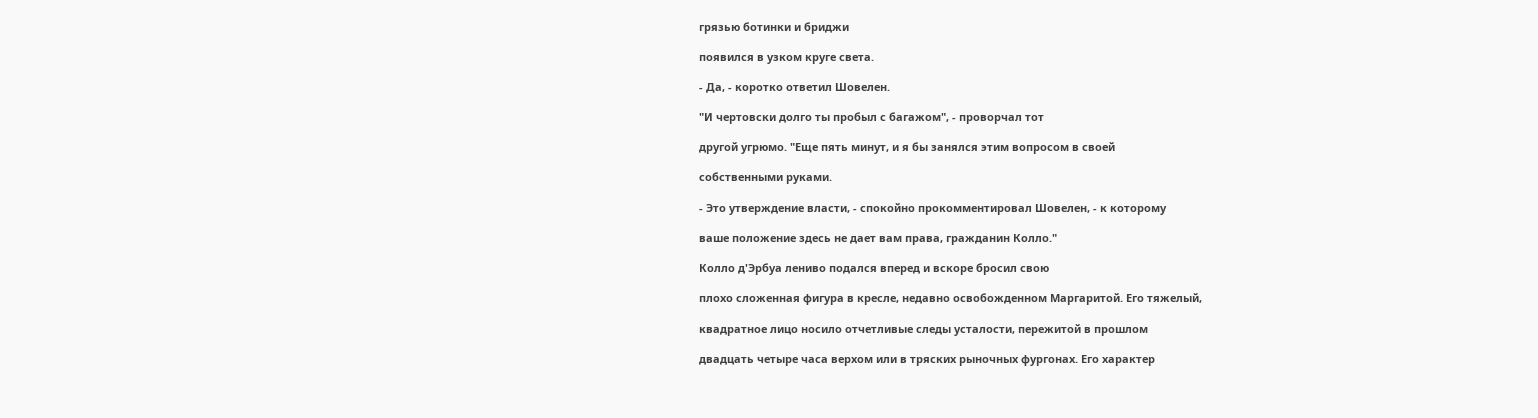грязью ботинки и бриджи

появился в узком круге света.

- Да, - коротко ответил Шовелен.

"И чертовски долго ты пробыл с багажом", - проворчал тот

другой угрюмо. "Еще пять минут, и я бы занялся этим вопросом в своей

собственными руками.

- Это утверждение власти, - спокойно прокомментировал Шовелен, - к которому

ваше положение здесь не дает вам права, гражданин Колло."

Колло д'Эрбуа лениво подался вперед и вскоре бросил свою

плохо сложенная фигура в кресле, недавно освобожденном Маргаритой. Его тяжелый,

квадратное лицо носило отчетливые следы усталости, пережитой в прошлом

двадцать четыре часа верхом или в тряских рыночных фургонах. Его характер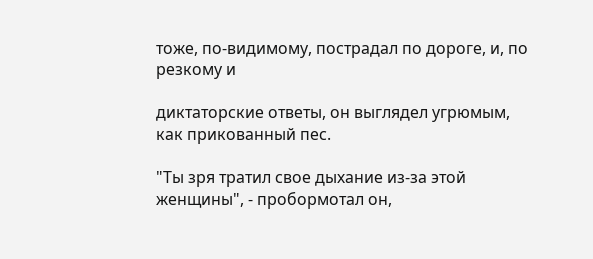тоже, по-видимому, пострадал по дороге, и, по резкому и

диктаторские ответы, он выглядел угрюмым, как прикованный пес.

"Ты зря тратил свое дыхание из-за этой женщины", - пробормотал он,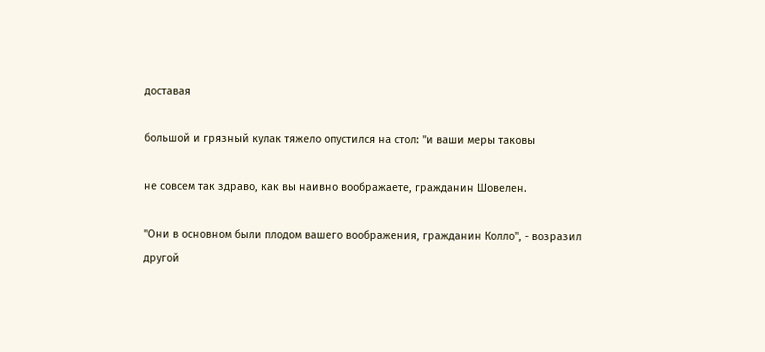доставая

большой и грязный кулак тяжело опустился на стол: "и ваши меры таковы

не совсем так здраво, как вы наивно воображаете, гражданин Шовелен.

"Они в основном были плодом вашего воображения, гражданин Колло", - возразил другой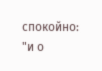спокойно: "и о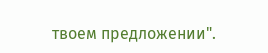твоем предложении".